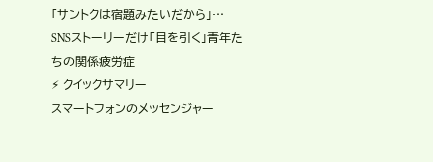「サントクは宿題みたいだから」… SNSストーリーだけ「目を引く」青年たちの関係疲労症
⚡ クイックサマリー
スマートフォンのメッセンジャー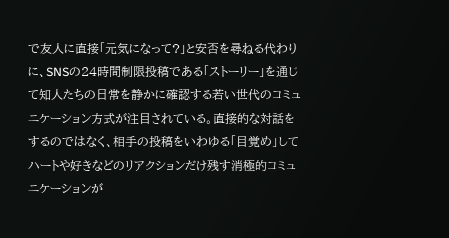で友人に直接「元気になって?」と安否を尋ねる代わりに、SNSの24時間制限投稿である「ストーリー」を通じて知人たちの日常を静かに確認する若い世代のコミュニケーション方式が注目されている。直接的な対話をするのではなく、相手の投稿をいわゆる「目覚め」してハートや好きなどのリアクションだけ残す消極的コミュニケーションが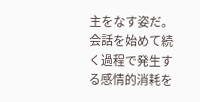主をなす姿だ。会話を始めて続く過程で発生する感情的消耗を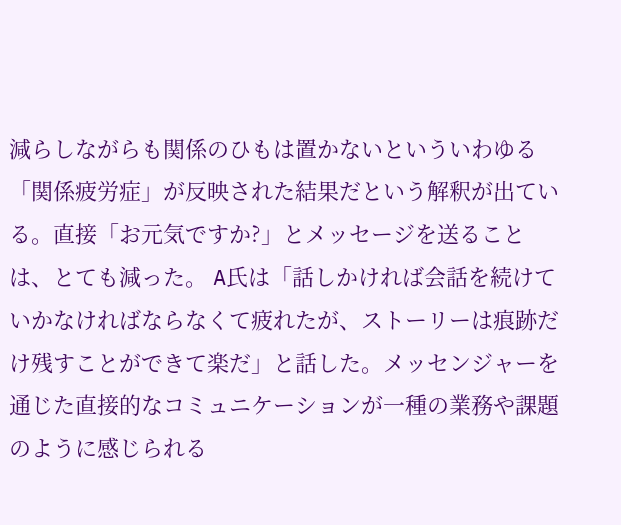減らしながらも関係のひもは置かないといういわゆる「関係疲労症」が反映された結果だという解釈が出ている。直接「お元気ですか?」とメッセージを送ることは、とても減った。 A氏は「話しかければ会話を続けていかなければならなくて疲れたが、ストーリーは痕跡だけ残すことができて楽だ」と話した。メッセンジャーを通じた直接的なコミュニケーションが一種の業務や課題のように感じられる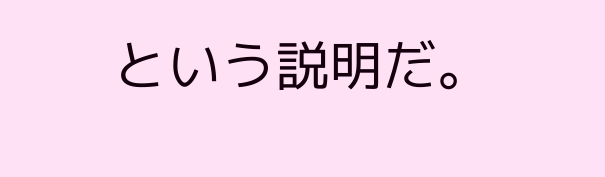という説明だ。